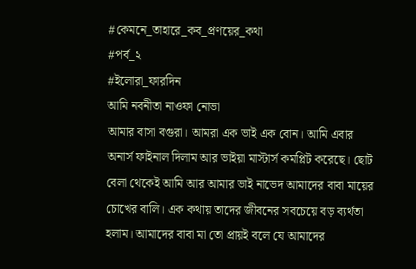#কেমনে_তাহারে_কব_প্রণয়ের_কথা
#পর্ব_২
#ইলোরা_ফারদিন
আমি নবনীতা নাওফা নোভা
আমার বাসা বগুরা। আমরা এক ভাই এক বোন। আমি এবার অনার্স ফাইনাল দিলাম আর ভাইয়া মাস্টার্স কমপ্লিট করেছে। ছোট বেলা থেকেই আমি আর আমার ভাই নাভেদ আমাদের বাবা মায়ের চোখের বালি। এক কথায় তাদের জীবনের সবচেয়ে বড় ব্যর্থতা হলাম। আমাদের বাবা মা তো প্রায়ই বলে যে আমাদের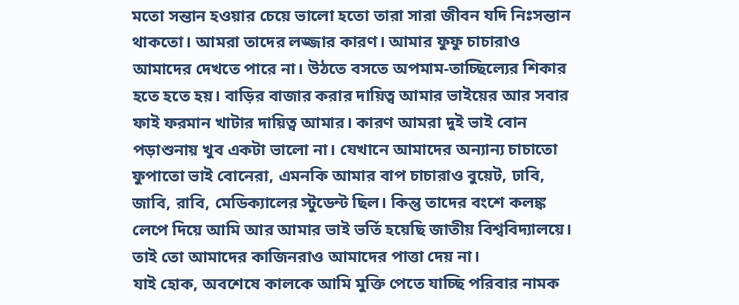মতো সন্তান হওয়ার চেয়ে ভালো হতো তারা সারা জীবন যদি নিঃসন্তান থাকতো। আমরা তাদের লজ্জার কারণ। আমার ফুফু চাচারাও আমাদের দেখতে পারে না। উঠতে বসতে অপমাম-তাচ্ছিল্যের শিকার হতে হতে হয়। বাড়ির বাজার করার দায়িত্ব আমার ভাইয়ের আর সবার ফাই ফরমান খাটার দায়িত্ব আমার। কারণ আমরা দুই ভাই বোন পড়াশুনায় খুব একটা ভালো না। যেখানে আমাদের অন্যান্য চাচাতো ফুপাতো ভাই বোনেরা, এমনকি আমার বাপ চাচারাও বুয়েট, ঢাবি, জাবি, রাবি, মেডিক্যালের স্টুডেন্ট ছিল। কিন্তু তাদের বংশে কলঙ্ক লেপে দিয়ে আমি আর আমার ভাই ভর্তি হয়েছি জাতীয় বিশ্ববিদ্যালয়ে। তাই তো আমাদের কাজিনরাও আমাদের পাত্তা দেয় না।
যাই হোক, অবশেষে কালকে আমি মুক্তি পেতে যাচ্ছি পরিবার নামক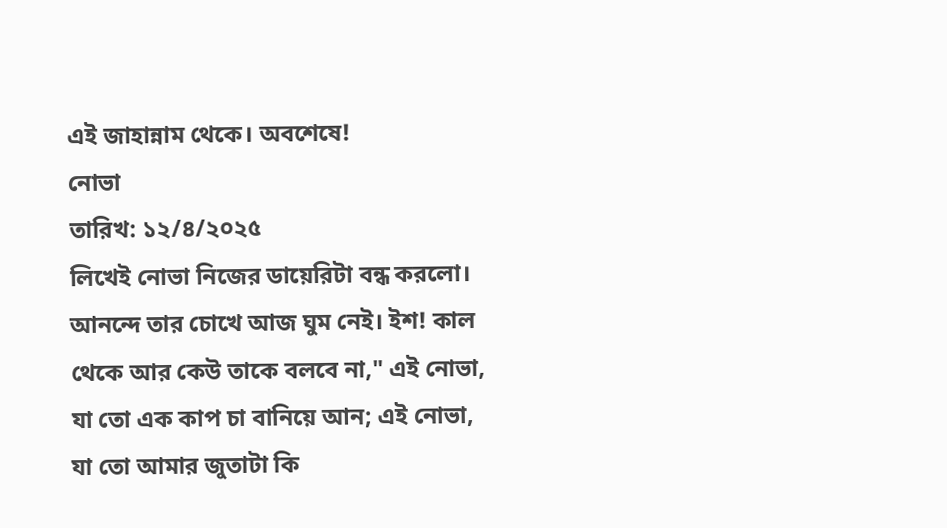এই জাহান্নাম থেকে। অবশেষে!
নোভা
তারিখ: ১২/৪/২০২৫
লিখেই নোভা নিজের ডায়েরিটা বন্ধ করলো। আনন্দে তার চোখে আজ ঘুম নেই। ইশ! কাল থেকে আর কেউ তাকে বলবে না," এই নোভা, যা তো এক কাপ চা বানিয়ে আন; এই নোভা, যা তো আমার জুতাটা কি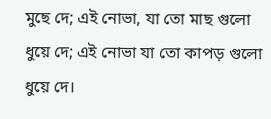মুছে দে; এই নোভা, যা তো মাছ গুলো ধুয়ে দে; এই নোভা যা তো কাপড় গুলো ধুয়ে দে।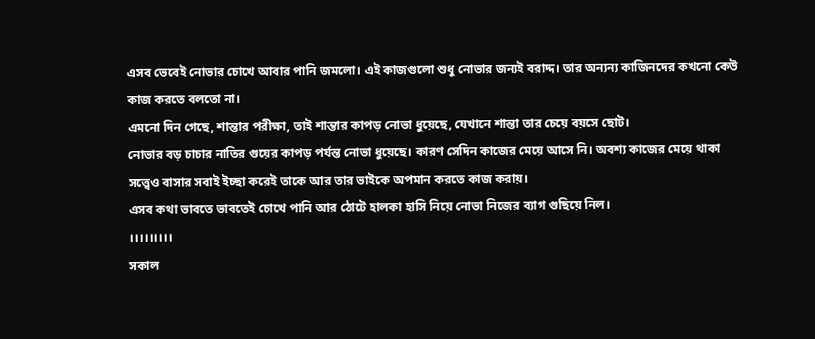এসব ভেবেই নোভার চোখে আবার পানি জমলো। এই কাজগুলো শুধু নোভার জন্যই বরাদ্দ। তার অন্যন্য কাজিনদের কখনো কেউ কাজ করতে বলতো না।
এমনো দিন গেছে, শান্তার পরীক্ষা, তাই শান্তার কাপড় নোভা ধুয়েছে, যেখানে শান্তা তার চেয়ে বয়সে ছোট।
নোভার বড় চাচার নাতির গুয়ের কাপড় পর্যন্ত নোভা ধুয়েছে। কারণ সেদিন কাজের মেয়ে আসে নি। অবশ্য কাজের মেয়ে থাকা সত্ত্বেও বাসার সবাই ইচ্ছা করেই তাকে আর তার ভাইকে অপমান করতে কাজ করায়।
এসব কথা ভাবতে ভাবতেই চোখে পানি আর ঠোটে হালকা হাসি নিয়ে নোভা নিজের ব্যাগ গুছিয়ে নিল।
।।।।।।।।।
সকাল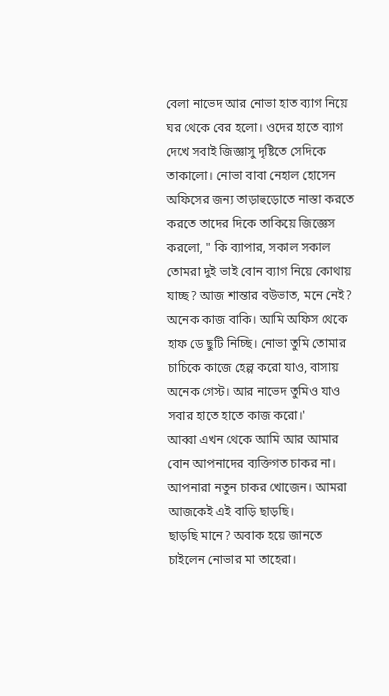বেলা নাভেদ আর নোভা হাত ব্যাগ নিয়ে ঘর থেকে বের হলো। ওদের হাতে ব্যাগ দেখে সবাই জিজ্ঞাসু দৃষ্টিতে সেদিকে তাকালো। নোভা বাবা নেহাল হোসেন অফিসের জন্য তাড়াহুড়োতে নাস্তা করতে করতে তাদের দিকে তাকিয়ে জিজ্ঞেস করলো, " কি ব্যাপার, সকাল সকাল তোমরা দুই ভাই বোন ব্যাগ নিয়ে কোথায় যাচ্ছ? আজ শান্তার বউভাত, মনে নেই? অনেক কাজ বাকি। আমি অফিস থেকে হাফ ডে ছুটি নিচ্ছি। নোভা তুমি তোমার চাচিকে কাজে হেল্প করো যাও, বাসায় অনেক গেস্ট। আর নাভেদ তুমিও যাও সবার হাতে হাতে কাজ করো।'
আব্বা এখন থেকে আমি আর আমার বোন আপনাদের ব্যক্তিগত চাকর না। আপনারা নতুন চাকর খোজেন। আমরা আজকেই এই বাড়ি ছাড়ছি।
ছাড়ছি মানে? অবাক হয়ে জানতে চাইলেন নোভার মা তাহেরা।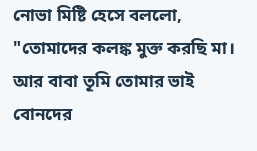নোভা মিষ্টি হেসে বললো, "তোমাদের কলঙ্ক মুক্ত করছি মা। আর বাবা তূমি তোমার ভাই বোনদের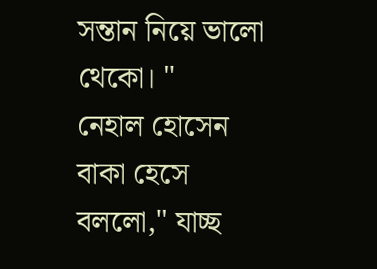সন্তান নিয়ে ভালো থেকো। "
নেহাল হোসেন বাকা হেসে বললো," যাচ্ছ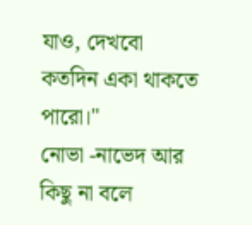যাও, দেখবো কতদিন একা থাকতে পারো।"
নোভা -নাভেদ আর কিছু না বলে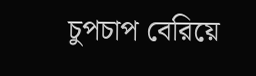চুপচাপ বেরিয়ে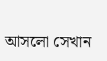আসলো সেখান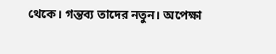থেকে। গন্তব্য তাদের নতুন। অপেক্ষা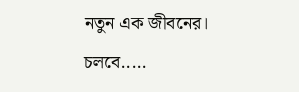নতুন এক জীবনের।
চলবে.....